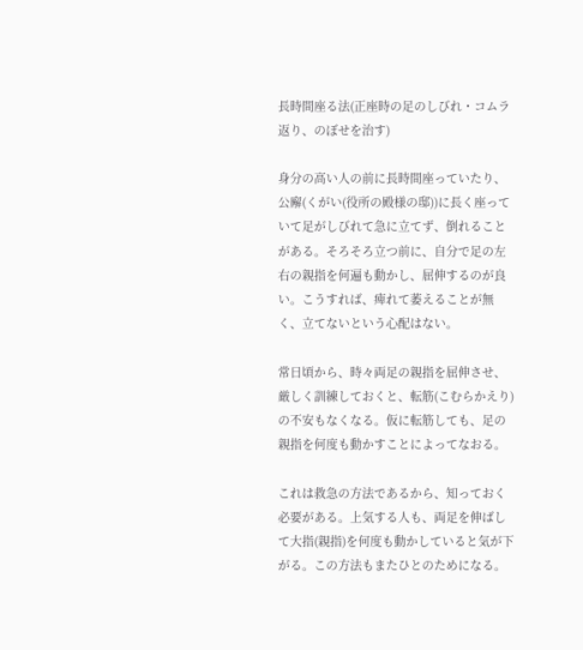長時間座る法(正座時の足のしびれ・コムラ返り、のぼせを治す)

身分の高い人の前に長時間座っていたり、公廨(くがい(役所の殿様の邸))に長く座っていて足がしびれて急に立てず、倒れることがある。そろそろ立つ前に、自分で足の左右の親指を何遍も動かし、屈伸するのが良い。こうすれば、痺れて萎えることが無く、立てないという心配はない。

常日頃から、時々両足の親指を屈伸させ、厳しく訓練しておくと、転筋(こむらかえり)の不安もなくなる。仮に転筋しても、足の親指を何度も動かすことによってなおる。

これは救急の方法であるから、知っておく必要がある。上気する人も、両足を伸ばして大指(親指)を何度も動かしていると気が下がる。この方法もまたひとのためになる。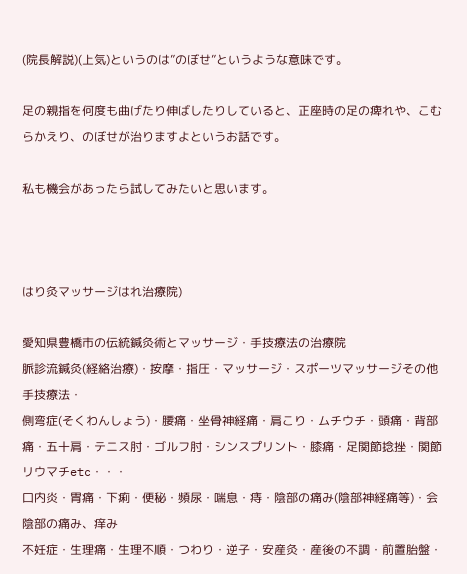(院長解説)(上気)というのは”のぼせ”というような意味です。

足の親指を何度も曲げたり伸ばしたりしていると、正座時の足の痺れや、こむらかえり、のぼせが治りますよというお話です。

私も機会があったら試してみたいと思います。



はり灸マッサージはれ治療院)

愛知県豊橋市の伝統鍼灸術とマッサージ・手技療法の治療院
脈診流鍼灸(経絡治療)・按摩・指圧・マッサージ・スポーツマッサージその他手技療法・
側弯症(そくわんしょう)・腰痛・坐骨神経痛・肩こり・ムチウチ・頭痛・背部痛・五十肩・テニス肘・ゴルフ肘・シンスプリント・膝痛・足関節捻挫・関節リウマチetc・・・
口内炎・胃痛・下痢・便秘・頻尿・喘息・痔・陰部の痛み(陰部神経痛等)・会陰部の痛み、痒み
不妊症・生理痛・生理不順・つわり・逆子・安産灸・産後の不調・前置胎盤・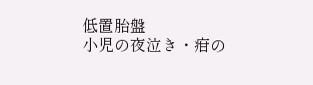低置胎盤
小児の夜泣き・疳の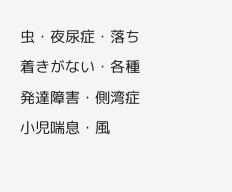虫・夜尿症・落ち着きがない・各種発達障害・側湾症
小児喘息・風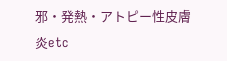邪・発熱・アトピー性皮膚炎etc